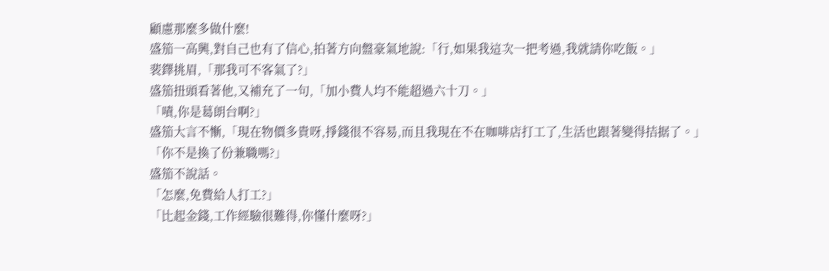顧慮那麼多做什麼!
盛笳一高興,對自己也有了信心,拍著方向盤豪氣地說:「行,如果我這次一把考過,我就請你吃飯。」
裴鐸挑眉,「那我可不客氣了?」
盛笳扭頭看著他,又補充了一句,「加小費人均不能超過六十刀。」
「嘖,你是葛朗台啊?」
盛笳大言不慚,「現在物價多貴呀,掙錢很不容易,而且我現在不在咖啡店打工了,生活也跟著變得拮据了。」
「你不是換了份兼職嗎?」
盛笳不說話。
「怎麼,免費給人打工?」
「比起金錢,工作經驗很難得,你懂什麼呀?」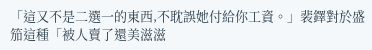「這又不是二選一的東西,不耽誤她付給你工資。」裴鐸對於盛笳這種「被人賣了還美滋滋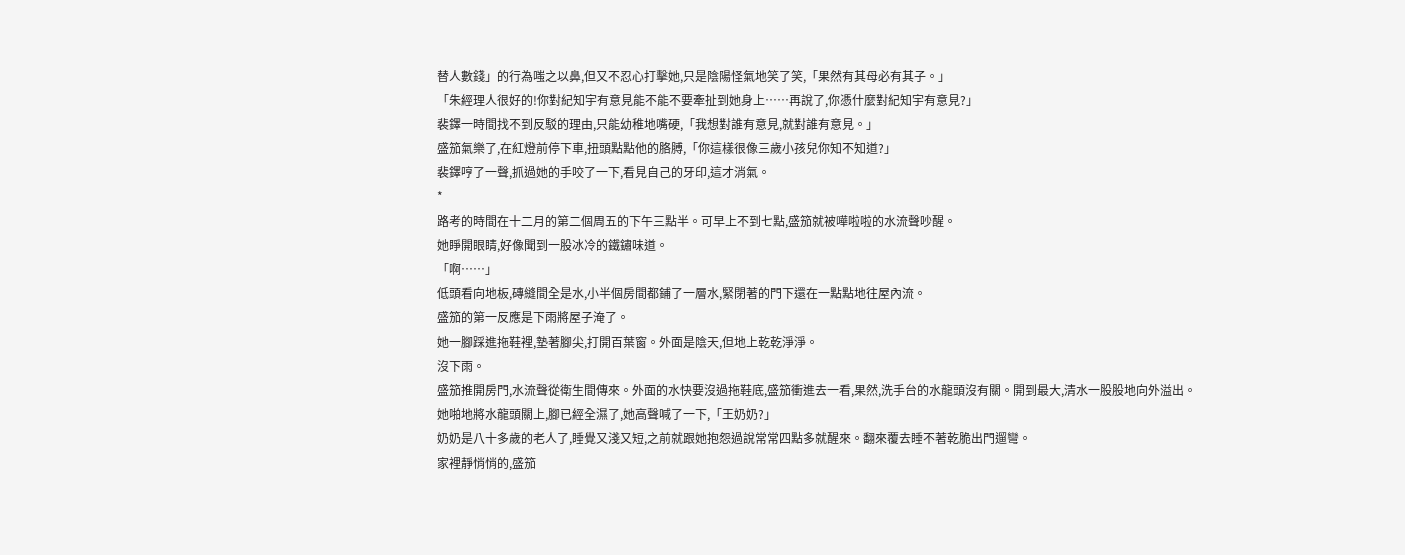替人數錢」的行為嗤之以鼻,但又不忍心打擊她,只是陰陽怪氣地笑了笑,「果然有其母必有其子。」
「朱經理人很好的!你對紀知宇有意見能不能不要牽扯到她身上……再說了,你憑什麼對紀知宇有意見?」
裴鐸一時間找不到反駁的理由,只能幼稚地嘴硬,「我想對誰有意見,就對誰有意見。」
盛笳氣樂了,在紅燈前停下車,扭頭點點他的胳膊,「你這樣很像三歲小孩兒你知不知道?」
裴鐸哼了一聲,抓過她的手咬了一下,看見自己的牙印,這才消氣。
*
路考的時間在十二月的第二個周五的下午三點半。可早上不到七點,盛笳就被嘩啦啦的水流聲吵醒。
她睜開眼睛,好像聞到一股冰冷的鐵鏽味道。
「啊……」
低頭看向地板,磚縫間全是水,小半個房間都鋪了一層水,緊閉著的門下還在一點點地往屋內流。
盛笳的第一反應是下雨將屋子淹了。
她一腳踩進拖鞋裡,墊著腳尖,打開百葉窗。外面是陰天,但地上乾乾淨淨。
沒下雨。
盛笳推開房門,水流聲從衛生間傳來。外面的水快要沒過拖鞋底,盛笳衝進去一看,果然,洗手台的水龍頭沒有關。開到最大,清水一股股地向外溢出。
她啪地將水龍頭關上,腳已經全濕了,她高聲喊了一下,「王奶奶?」
奶奶是八十多歲的老人了,睡覺又淺又短,之前就跟她抱怨過說常常四點多就醒來。翻來覆去睡不著乾脆出門遛彎。
家裡靜悄悄的,盛笳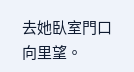去她臥室門口向里望。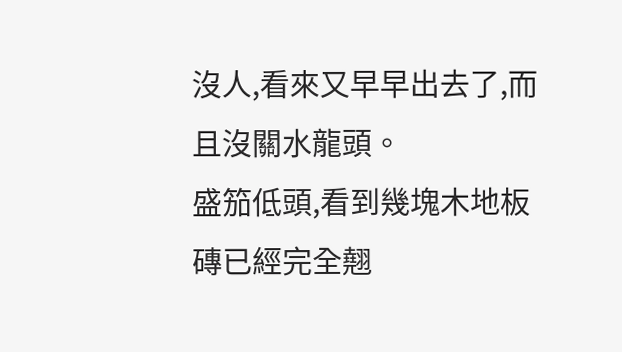沒人,看來又早早出去了,而且沒關水龍頭。
盛笳低頭,看到幾塊木地板磚已經完全翹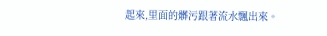起來,里面的髒污跟著流水飄出來。